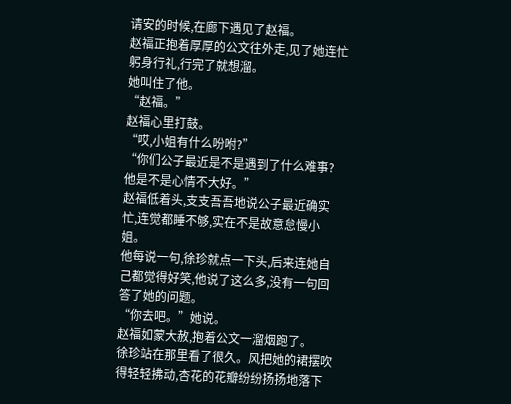请安的时候,在廊下遇见了赵福。
赵福正抱着厚厚的公文往外走,见了她连忙躬身行礼,行完了就想溜。
她叫住了他。
“赵福。”
赵福心里打鼓。
“哎,小姐有什么吩咐?”
“你们公子最近是不是遇到了什么难事?他是不是心情不大好。”
赵福低着头,支支吾吾地说公子最近确实忙,连觉都睡不够,实在不是故意怠慢小姐。
他每说一句,徐珍就点一下头,后来连她自己都觉得好笑,他说了这么多,没有一句回答了她的问题。
“你去吧。”她说。
赵福如蒙大赦,抱着公文一溜烟跑了。
徐珍站在那里看了很久。风把她的裙摆吹得轻轻拂动,杏花的花瓣纷纷扬扬地落下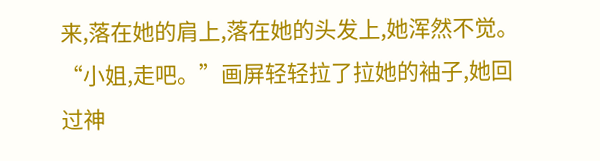来,落在她的肩上,落在她的头发上,她浑然不觉。
“小姐,走吧。”画屏轻轻拉了拉她的袖子,她回过神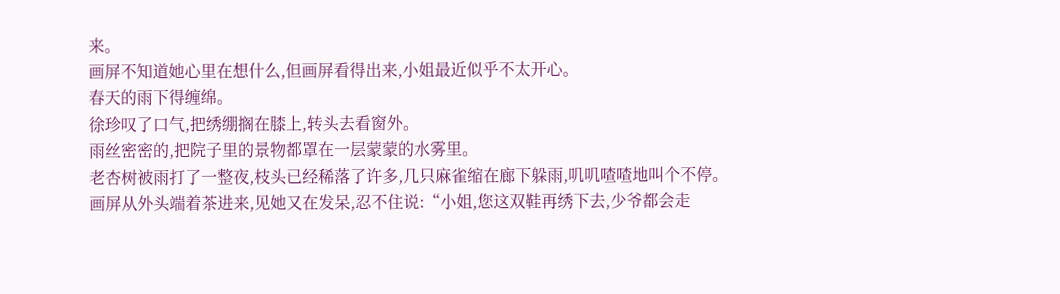来。
画屏不知道她心里在想什么,但画屏看得出来,小姐最近似乎不太开心。
春天的雨下得缠绵。
徐珍叹了口气,把绣绷搁在膝上,转头去看窗外。
雨丝密密的,把院子里的景物都罩在一层蒙蒙的水雾里。
老杏树被雨打了一整夜,枝头已经稀落了许多,几只麻雀缩在廊下躲雨,叽叽喳喳地叫个不停。
画屏从外头端着茶进来,见她又在发呆,忍不住说:“小姐,您这双鞋再绣下去,少爷都会走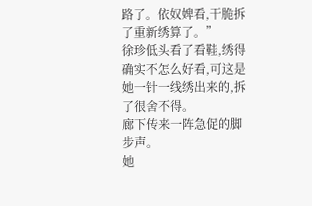路了。依奴婢看,干脆拆了重新绣算了。”
徐珍低头看了看鞋,绣得确实不怎么好看,可这是她一针一线绣出来的,拆了很舍不得。
廊下传来一阵急促的脚步声。
她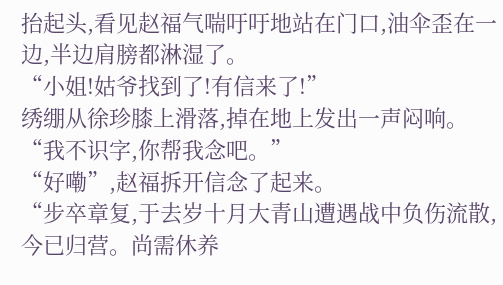抬起头,看见赵福气喘吁吁地站在门口,油伞歪在一边,半边肩膀都淋湿了。
“小姐!姑爷找到了!有信来了!”
绣绷从徐珍膝上滑落,掉在地上发出一声闷响。
“我不识字,你帮我念吧。”
“好嘞”,赵福拆开信念了起来。
“步卒章复,于去岁十月大青山遭遇战中负伤流散,今已归营。尚需休养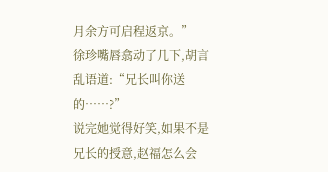月余方可启程返京。”
徐珍嘴唇翕动了几下,胡言乱语道:“兄长叫你送的……?”
说完她觉得好笑,如果不是兄长的授意,赵福怎么会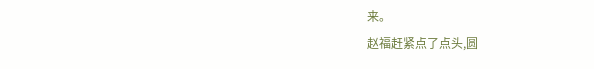来。
赵福赶紧点了点头,圆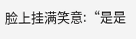脸上挂满笑意:“是是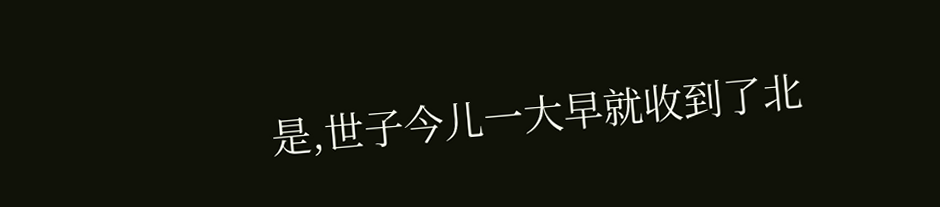是,世子今儿一大早就收到了北